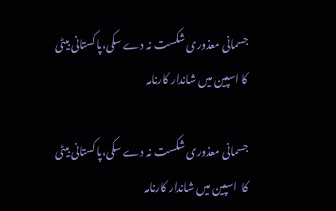جسمانی معذوری شکست نہ دے سکی،پاکستانی بیٹی کا اسپین میں شاندار کارنامہ

جسمانی معذوری شکست نہ دے سکی،پاکستانی بیٹی کا  اسپین میں شاندار کارنامہ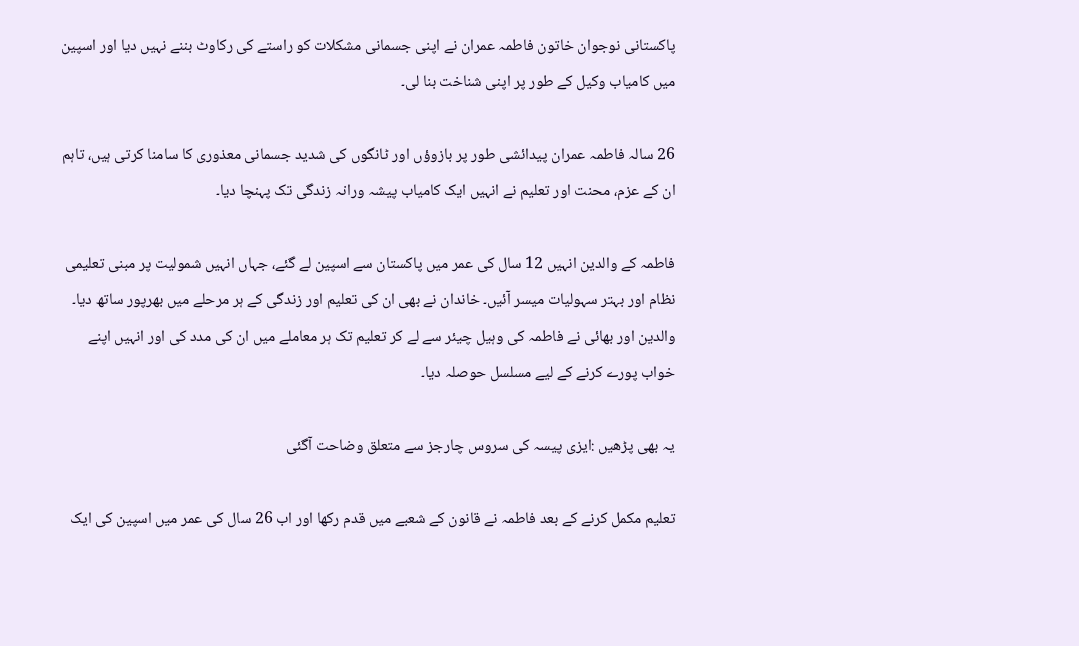پاکستانی نوجوان خاتون فاطمہ عمران نے اپنی جسمانی مشکلات کو راستے کی رکاوٹ بننے نہیں دیا اور اسپین میں کامیاب وکیل کے طور پر اپنی شناخت بنا لی۔

26 سالہ فاطمہ عمران پیدائشی طور پر بازوؤں اور ٹانگوں کی شدید جسمانی معذوری کا سامنا کرتی ہیں، تاہم ان کے عزم، محنت اور تعلیم نے انہیں ایک کامیاب پیشہ ورانہ زندگی تک پہنچا دیا۔

فاطمہ کے والدین انہیں 12 سال کی عمر میں پاکستان سے اسپین لے گئے، جہاں انہیں شمولیت پر مبنی تعلیمی نظام اور بہتر سہولیات میسر آئیں۔ خاندان نے بھی ان کی تعلیم اور زندگی کے ہر مرحلے میں بھرپور ساتھ دیا۔ والدین اور بھائی نے فاطمہ کی وہیل چیئر سے لے کر تعلیم تک ہر معاملے میں ان کی مدد کی اور انہیں اپنے خواب پورے کرنے کے لیے مسلسل حوصلہ دیا۔

یہ بھی پڑھیں :ایزی پیسہ کی سروس چارجز سے متعلق وضاحت آگئی

تعلیم مکمل کرنے کے بعد فاطمہ نے قانون کے شعبے میں قدم رکھا اور اب 26 سال کی عمر میں اسپین کی ایک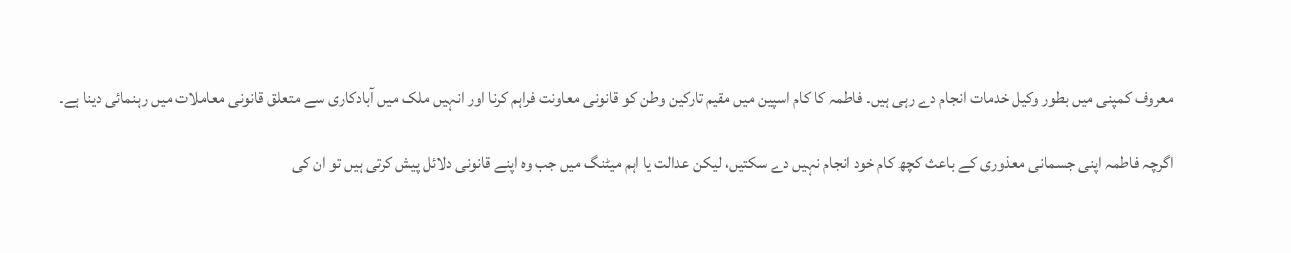معروف کمپنی میں بطور وکیل خدمات انجام دے رہی ہیں۔ فاطمہ کا کام اسپین میں مقیم تارکین وطن کو قانونی معاونت فراہم کرنا اور انہیں ملک میں آبادکاری سے متعلق قانونی معاملات میں رہنمائی دینا ہے۔

اگرچہ فاطمہ اپنی جسمانی معذوری کے باعث کچھ کام خود انجام نہیں دے سکتیں، لیکن عدالت یا اہم میٹنگ میں جب وہ اپنے قانونی دلائل پیش کرتی ہیں تو ان کی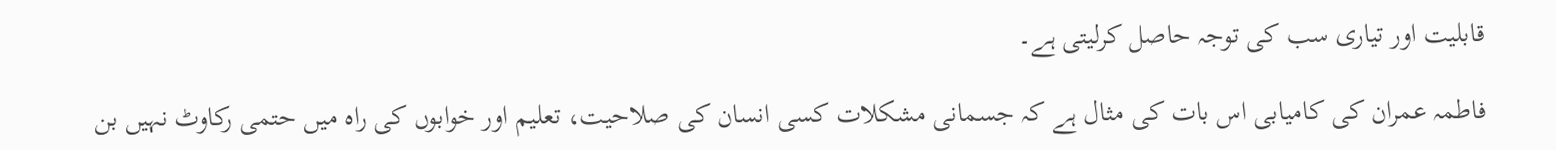قابلیت اور تیاری سب کی توجہ حاصل کرلیتی ہے۔

فاطمہ عمران کی کامیابی اس بات کی مثال ہے کہ جسمانی مشکلات کسی انسان کی صلاحیت، تعلیم اور خوابوں کی راہ میں حتمی رکاوٹ نہیں بن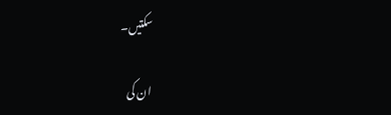سکتیں۔

ان کی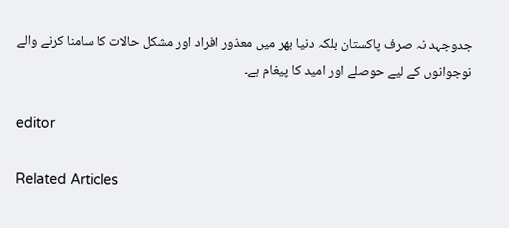جدوجہد نہ صرف پاکستان بلکہ دنیا بھر میں معذور افراد اور مشکل حالات کا سامنا کرنے والے نوجوانوں کے لیے حوصلے اور امید کا پیغام ہے۔

editor

Related Articles